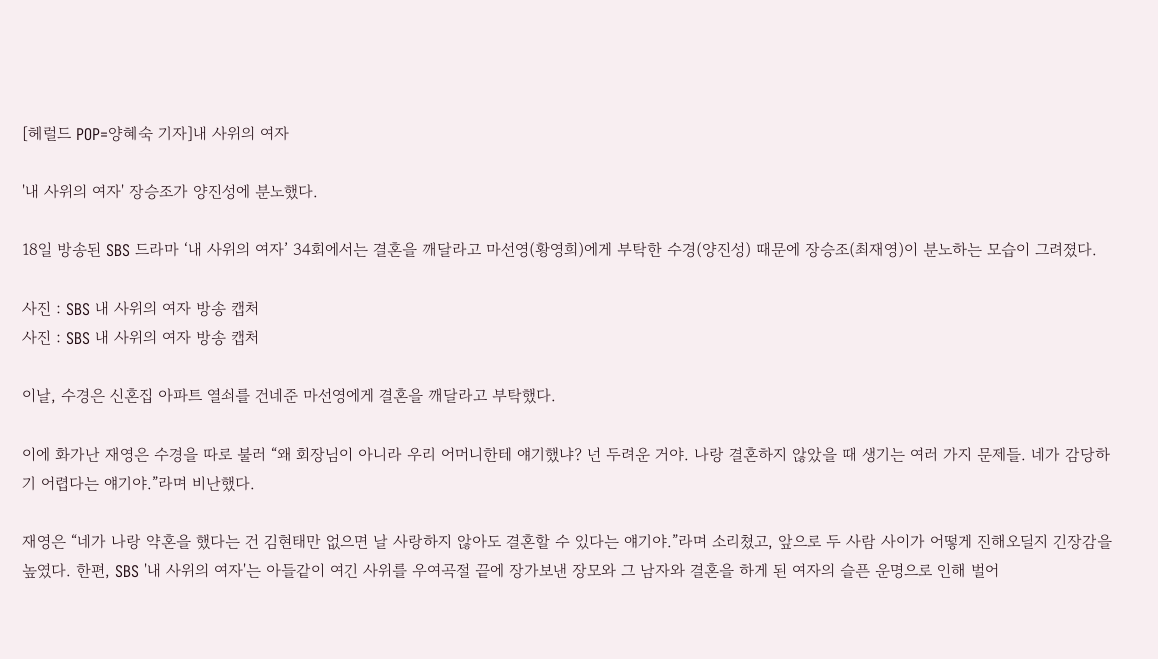[헤럴드 POP=양혜숙 기자]내 사위의 여자

'내 사위의 여자' 장승조가 양진성에 분노했다.

18일 방송된 SBS 드라마 ‘내 사위의 여자’ 34회에서는 결혼을 깨달라고 마선영(황영희)에게 부탁한 수경(양진성) 때문에 장승조(최재영)이 분노하는 모습이 그려졌다.

사진 : SBS 내 사위의 여자 방송 캡처
사진 : SBS 내 사위의 여자 방송 캡처

이날, 수경은 신혼집 아파트 열쇠를 건네준 마선영에게 결혼을 깨달라고 부탁했다.

이에 화가난 재영은 수경을 따로 불러 “왜 회장님이 아니라 우리 어머니한테 얘기했냐? 넌 두려운 거야. 나랑 결혼하지 않았을 때 생기는 여러 가지 문제들. 네가 감당하기 어렵다는 얘기야.”라며 비난했다.

재영은 “네가 나랑 약혼을 했다는 건 김현태만 없으면 날 사랑하지 않아도 결혼할 수 있다는 얘기야.”라며 소리쳤고, 앞으로 두 사람 사이가 어떻게 진해오딜지 긴장감을 높였다. 한편, SBS '내 사위의 여자'는 아들같이 여긴 사위를 우여곡절 끝에 장가보낸 장모와 그 남자와 결혼을 하게 된 여자의 슬픈 운명으로 인해 벌어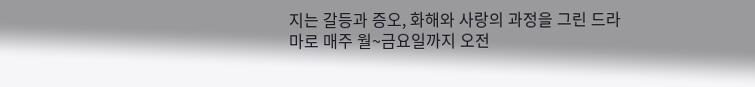지는 갈등과 증오, 화해와 사랑의 과정을 그린 드라마로 매주 월~금요일까지 오전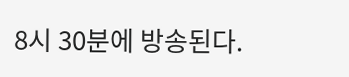8시 30분에 방송된다.